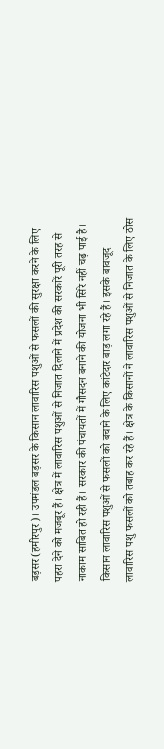बड़सर(हमीरपुर)। उपमंडल बड़सर के किसान लावारिस पशुओं से फसलों की सुरक्षा करने के लिए पहरा देने को मजबूर हैं। क्षेत्र में लावारिस पशुओं से निजात दिलाने में प्रदेश की सरकारें पूरी तरह से नाकाम साबित हो रही हैं। सरकार की पंचायतों में गौसदन बनाने की योजना भी सिरे नहीं चढ़ पाई है। किसान लावारिस पशुओं से फसलों को बचाने के लिए कांटेदार बाड़ लगा रहे हैं। इसके बावजूद लावारिस पशु फसलों को तबाह कर रहे हैं। क्षेत्र के किसानों ने लावारिस पशुओं से निजात के लिए ठोस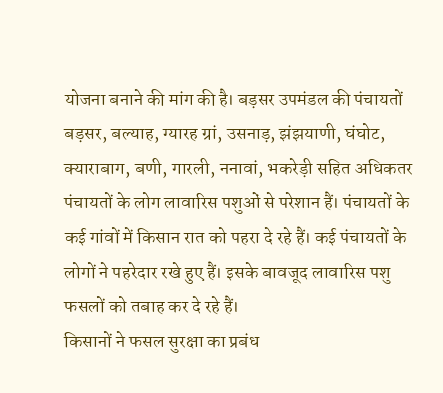योजना बनाने की मांग की है। बड़सर उपमंडल की पंचायतों बड़सर, बल्याह, ग्यारह ग्रां, उसनाड़, झंझयाणी, घंघोट, क्याराबाग, बणी, गारली, ननावां, भकरेड़ी सहित अधिकतर पंचायतों के लोग लावारिस पशुओं से परेशान हैं। पंचायतों के कई गांवों में किसान रात को पहरा दे रहे हैं। कई पंचायतों के लोगों ने पहरेदार रखे हुए हैं। इसके बावजूद लावारिस पशु फसलों को तबाह कर दे रहे हैं।
किसानों ने फसल सुरक्षा का प्रबंध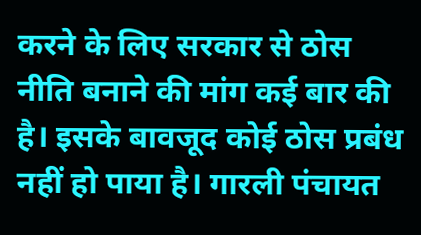करने के लिए सरकार से ठोस नीति बनाने की मांग कई बार की है। इसके बावजूद कोई ठोस प्रबंध नहीं हो पाया है। गारली पंचायत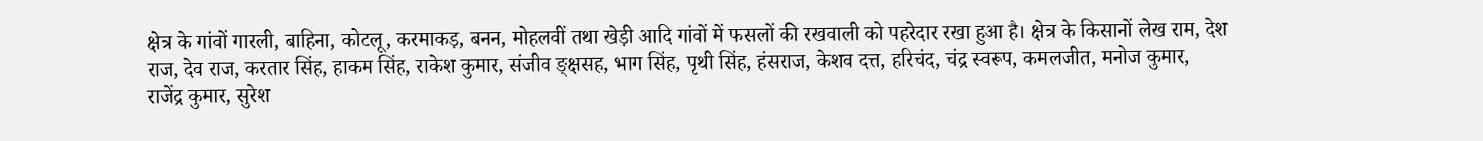क्षेत्र के गांवों गारली, बाहिना, कोटलू, करमाकड़, बनन, मोहलवीं तथा खेड़ी आदि गांवों में फसलों की रखवाली को पहरेदार रखा हुआ है। क्षेत्र के किसानों लेख राम, देश राज, देव राज, करतार सिंह, हाकम सिंह, राकेश कुमार, संजीव ङ्क्षसह, भाग सिंह, पृथी सिंह, हंसराज, केशव दत्त, हरिचंद, चंद्र स्वरूप, कमलजीत, मनोज कुमार, राजेंद्र कुमार, सुरेश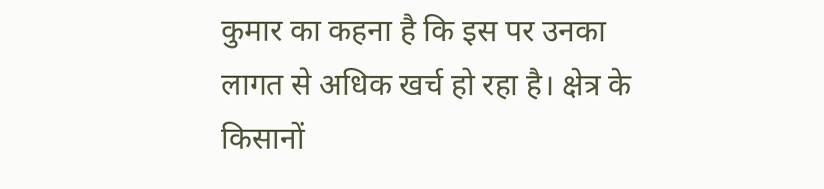कुमार का कहना है कि इस पर उनका लागत से अधिक खर्च हो रहा है। क्षेत्र के किसानों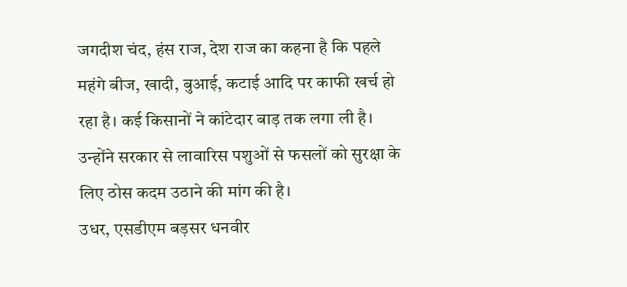जगदीश चंद, हंस राज, देश राज का कहना है कि पहले महंगे बीज, खादी, बुआई, कटाई आदि पर काफी खर्च हो रहा है। कई किसानों ने कांटेदार बाड़ तक लगा ली है। उन्होंने सरकार से लावारिस पशुओं से फसलों को सुरक्षा के लिए ठोस कदम उठाने की मांग की है।
उधर, एसडीएम बड़सर धनवीर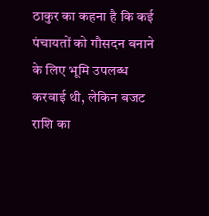ठाकुर का कहना है कि कई पंचायतों को गौसदन बनाने के लिए भूमि उपलब्ध करवाई थी, लेकिन बजट राशि का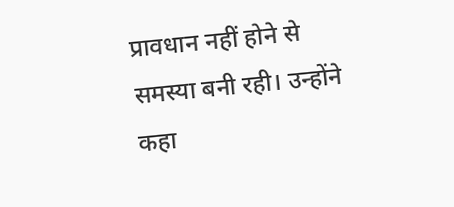प्रावधान नहीं होने से समस्या बनी रही। उन्होंने कहा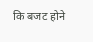कि बजट होने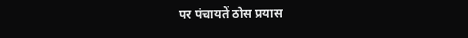पर पंचायतें ठोस प्रयास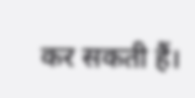कर सकती हैं।